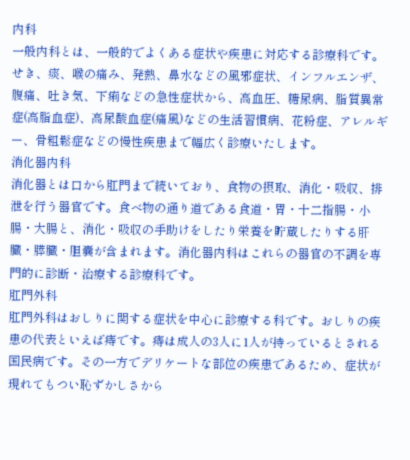内科
一般内科とは、一般的でよくある症状や疾患に対応する診療科です。せき、痰、喉の痛み、発熱、鼻水などの風邪症状、インフルエンザ、腹痛、吐き気、下痢などの急性症状から、高血圧、糖尿病、脂質異常症(高脂血症)、高尿酸血症(痛風)などの生活習慣病、花粉症、アレルギー、骨粗鬆症などの慢性疾患まで幅広く診療いたします。
消化器内科
消化器とは口から肛門まで続いており、食物の摂取、消化・吸収、排泄を行う器官です。食べ物の通り道である食道・胃・十二指腸・小腸・大腸と、消化・吸収の手助けをしたり栄養を貯蔵したりする肝臓・膵臓・胆嚢が含まれます。消化器内科はこれらの器官の不調を専門的に診断・治療する診療科です。
肛門外科
肛門外科はおしりに関する症状を中心に診療する科です。おしりの疾患の代表といえば痔です。痔は成人の3人に1人が持っているとされる国民病です。その一方でデリケートな部位の疾患であるため、症状が現れてもつい恥ずかしさから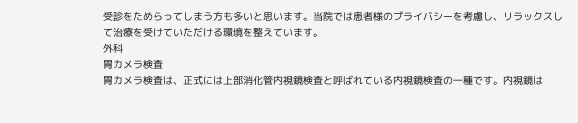受診をためらってしまう方も多いと思います。当院では患者様のプライバシーを考慮し、リラックスして治療を受けていただける環境を整えています。
外科
胃カメラ検査
胃カメラ検査は、正式には上部消化管内視鏡検査と呼ばれている内視鏡検査の一種です。内視鏡は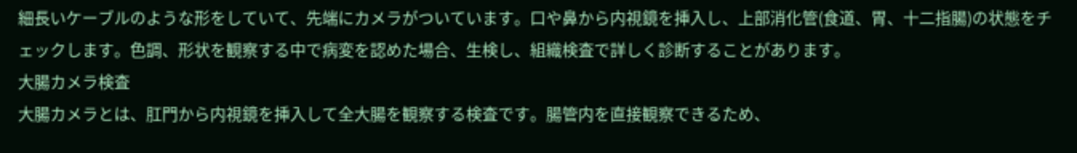細長いケーブルのような形をしていて、先端にカメラがついています。口や鼻から内視鏡を挿入し、上部消化管(食道、胃、十二指腸)の状態をチェックします。色調、形状を観察する中で病変を認めた場合、生検し、組織検査で詳しく診断することがあります。
大腸カメラ検査
大腸カメラとは、肛門から内視鏡を挿入して全大腸を観察する検査です。腸管内を直接観察できるため、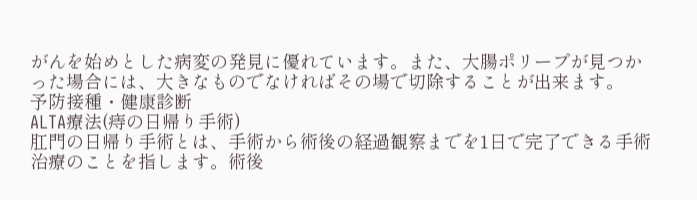がんを始めとした病変の発見に優れています。また、大腸ポリープが見つかった場合には、大きなものでなければその場で切除することが出来ます。
予防接種・健康診断
ALTA療法(痔の日帰り手術)
肛門の日帰り手術とは、手術から術後の経過観察までを1日で完了できる手術治療のことを指します。術後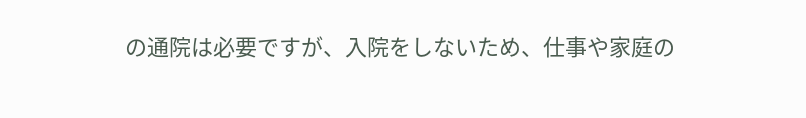の通院は必要ですが、入院をしないため、仕事や家庭の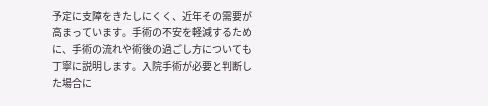予定に支障をきたしにくく、近年その需要が高まっています。手術の不安を軽減するために、手術の流れや術後の過ごし方についても丁寧に説明します。入院手術が必要と判断した場合に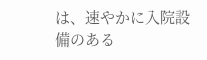は、速やかに入院設備のある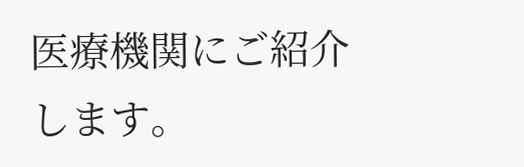医療機関にご紹介します。